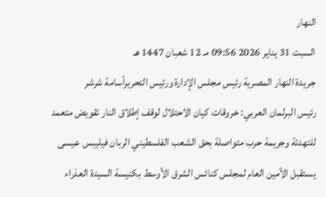النهار
السبت 31 يناير 2026 09:56 مـ 12 شعبان 1447 هـ
جريدة النهار المصرية رئيس مجلس الإدارة ورئيس التحريرأسامة شرشر
رئيس البرلمان العربي: خروقات كيان الاحتلال لوقف إطلاق النار تقويض متعمد للتهدئة وجريمة حرب متواصلة بحق الشعب الفلسطيني الربان فيليبس عيسى يستقبل الأمين العام لمجلس كنائس الشرق الأوسط بكنيسة السيدة العذراء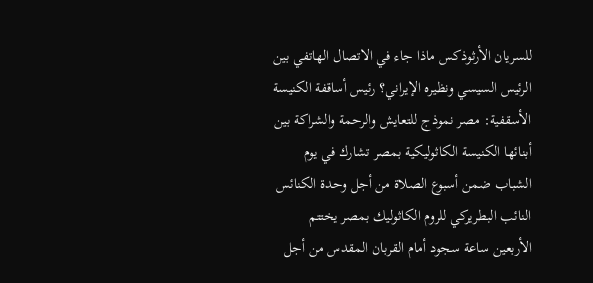للسريان الأرثوذكس ماذا جاء في الاتصال الهاتفي بين الرئيس السيسي ونظيره الإيراني؟ رئيس أساقفة الكنيسة الأسقفية: مصر نموذج للتعايش والرحمة والشراكة بين أبنائها الكنيسة الكاثوليكية بمصر تشارك في يوم الشباب ضمن أسبوع الصلاة من أجل وحدة الكنائس النائب البطريركي للروم الكاثوليك بمصر يختتم الأربعين ساعة سجود أمام القربان المقدس من أجل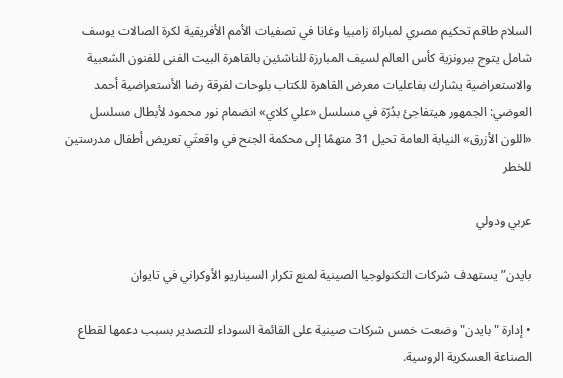السلام طاقم تحكيم مصري لمباراة زامبيا وغانا في تصفيات الأمم الأفريقية لكرة الصالات يوسف شامل يتوج ببرونزية كأس العالم لسيف المبارزة للناشئين بالقاهرة البيت الفنى للفنون الشعبية والاستعراضية يشارك بفاعليات معرض القاهرة للكتاب بلوحات لفرقة رضا الأستعراضية أحمد العوضي: الجمهور هيتفاجئ بدُرّة في مسلسل «علي كلاي» انضمام نور محمود لأبطال مسلسل «اللون الأزرق» النيابة العامة تحيل 31 متهمًا إلى محكمة الجنح في واقعتَي تعريض أطفال مدرستين للخطر

عربي ودولي

بايدن” يستهدف شركات التكنولوجيا الصينية لمنع تكرار السيناريو الأوكراني في تايوان

• إدارة "بايدن" وضعت خمس شركات صينية على القائمة السوداء للتصدير بسبب دعمها لقطاع الصناعة العسكرية الروسية.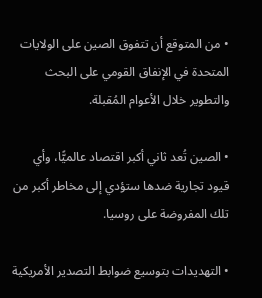• من المتوقع أن تتفوق الصين على الولايات المتحدة في الإنفاق القومي على البحث والتطوير خلال الأعوام المُقبلة.

• الصين تُعد ثاني أكبر اقتصاد عالميًّا، وأي قيود تجارية ضدها ستؤدي إلى مخاطر أكبر من تلك المفروضة على روسيا.

• التهديدات بتوسيع ضوابط التصدير الأمريكية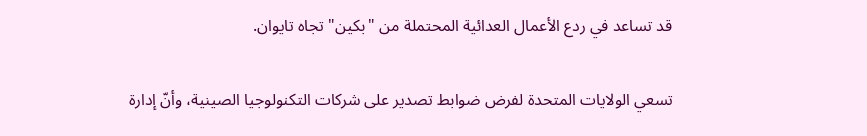قد تساعد في ردع الأعمال العدائية المحتملة من "بكين" تجاه تايوان.

تسعي الولايات المتحدة لفرض ضوابط تصدير على شركات التكنولوجيا الصينية، وأنّ إدارة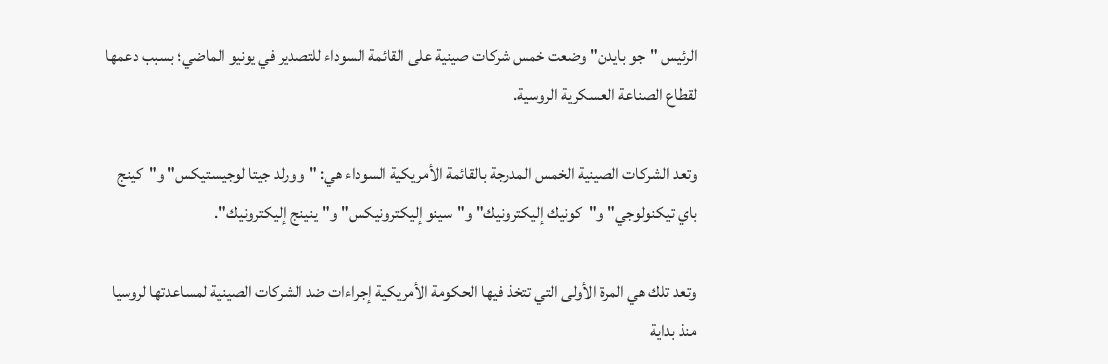الرئيس "جو بايدن" وضعت خمس شركات صينية على القائمة السوداء للتصدير في يونيو الماضي؛ بسبب دعمها لقطاع الصناعة العسكرية الروسية.

وتعد الشركات الصينية الخمس المدرجة بالقائمة الأمريكية السوداء هي: "وورلد جيتا لوجيستيكس" و"كينج باي تيكنولوجي" و"كونيك إليكترونيك" و"سينو إليكترونيكس" و"ينينج إليكترونيك".

وتعد تلك هي المرة الأولى التي تتخذ فيها الحكومة الأمريكية إجراءات ضد الشركات الصينية لمساعدتها لروسيا منذ بداية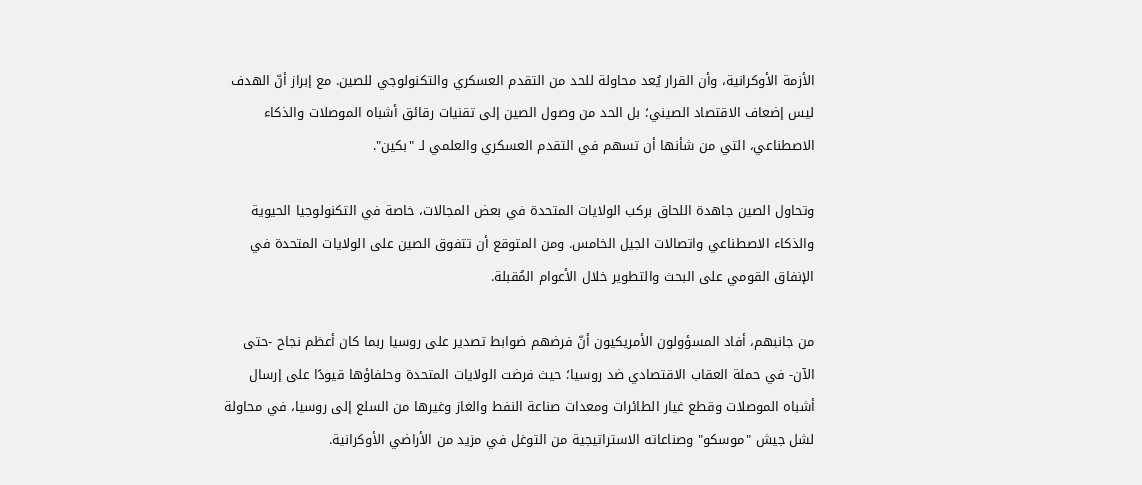الأزمة الأوكرانية، وأن القرار يُعد محاولة للحد من التقدم العسكري والتكنولوجي للصين. مع إبراز أنّ الهدف ليس إضعاف الاقتصاد الصيني؛ بل الحد من وصول الصين إلى تقنيات رقائق أشباه الموصلات والذكاء الاصطناعي، التي من شأنها أن تسهم في التقدم العسكري والعلمي لـ "بكين".

وتحاول الصين جاهدة اللحاق بركب الولايات المتحدة في بعض المجالات، خاصة في التكنولوجيا الحيوية والذكاء الاصطناعي واتصالات الجيل الخامس. ومن المتوقع أن تتفوق الصين على الولايات المتحدة في الإنفاق القومي على البحث والتطوير خلال الأعوام المُقبلة.

من جانبهم، أفاد المسؤولون الأمريكيون أنّ فرضهم ضوابط تصدير على روسيا ربما كان أعظم نجاح -حتى الآن- في حملة العقاب الاقتصادي ضد روسيا؛ حيث فرضت الولايات المتحدة وحلفاؤها قيودًا على إرسال أشباه الموصلات وقطع غيار الطائرات ومعدات صناعة النفط والغاز وغيرها من السلع إلى روسيا، في محاولة لشل جيش "موسكو" وصناعاته الاستراتيجية من التوغل في مزيد من الأراضي الأوكرانية.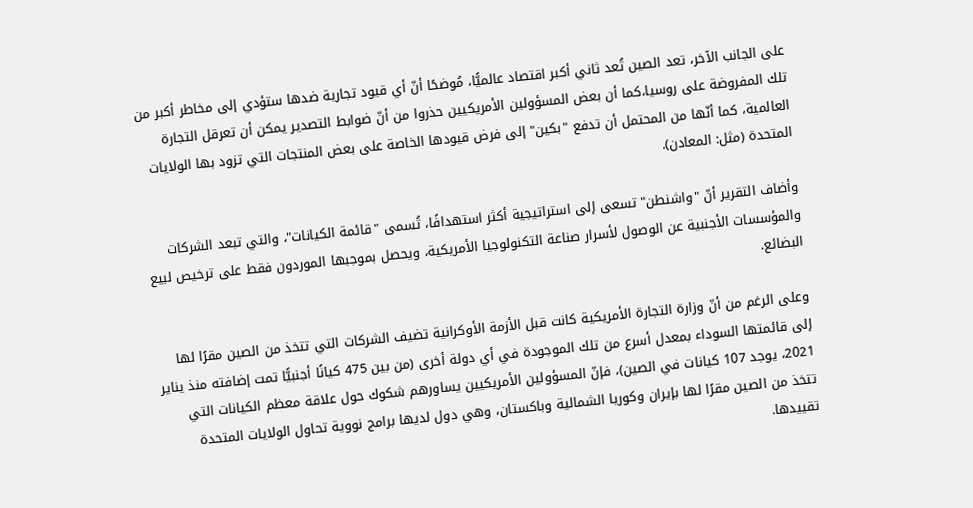على الجانب الآخر، تعد الصين تُعد ثاني أكبر اقتصاد عالميًّا، مُوضحًا أنّ أي قيود تجارية ضدها ستؤدي إلى مخاطر أكبر من تلك المفروضة على روسيا،كما أن بعض المسؤولين الأمريكيين حذروا من أنّ ضوابط التصدير يمكن أن تعرقل التجارة العالمية، كما أنّها من المحتمل أن تدفع "بكين" إلى فرض قيودها الخاصة على بعض المنتجات التي تزود بها الولايات المتحدة (مثل: المعادن).

وأضاف التقرير أنّ "واشنطن" تسعى إلى استراتيجية أكثر استهدافًا، تُسمى "قائمة الكيانات"، والتي تبعد الشركات والمؤسسات الأجنبية عن الوصول لأسرار صناعة التكنولوجيا الأمريكية، ويحصل بموجبها الموردون فقط على ترخيص لبيع البضائع.

وعلى الرغم من أنّ وزارة التجارة الأمريكية كانت قبل الأزمة الأوكرانية تضيف الشركات التي تتخذ من الصين مقرًا لها إلى قائمتها السوداء بمعدل أسرع من تلك الموجودة في أي دولة أخرى (من بين 475 كيانًا أجنبيًّا تمت إضافته منذ يناير 2021، يوجد 107 كيانات في الصين)، فإنّ المسؤولين الأمريكيين يساورهم شكوك حول علاقة معظم الكيانات التي تتخذ من الصين مقرًا لها بإيران وكوريا الشمالية وباكستان، وهي دول لديها برامج نووية تحاول الولايات المتحدة تقييدها.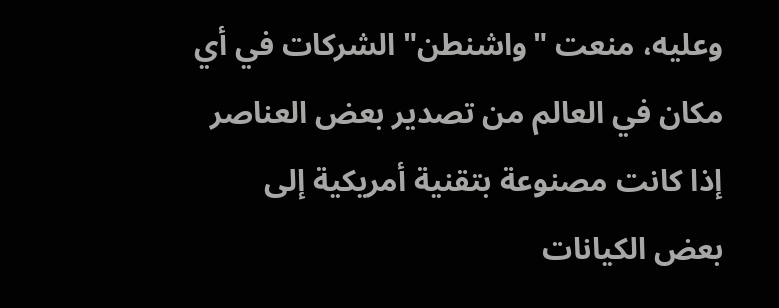وعليه، منعت "واشنطن" الشركات في أي مكان في العالم من تصدير بعض العناصر إذا كانت مصنوعة بتقنية أمريكية إلى بعض الكيانات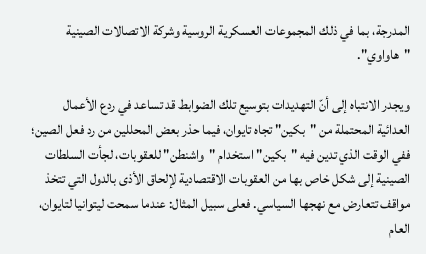المدرجة، بما في ذلك المجموعات العسكرية الروسية وشركة الاتصالات الصينية "هاواوي".

ويجدر الانتباه إلى أنّ التهديدات بتوسيع تلك الضوابط قد تساعد في ردع الأعمال العدائية المحتملة من "بكين" تجاه تايوان، فيما حذر بعض المحللين من رد فعل الصين؛ ففي الوقت الذي تدين فيه "بكين" استخدام "واشنطن" للعقوبات، لجأت السلطات الصينية إلى شكل خاص بها من العقوبات الاقتصادية لإلحاق الأذى بالدول التي تتخذ مواقف تتعارض مع نهجها السياسي. فعلى سبيل المثال: عندما سمحت ليتوانيا لتايوان، العام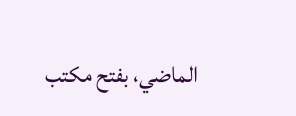الماضي، بفتح مكتب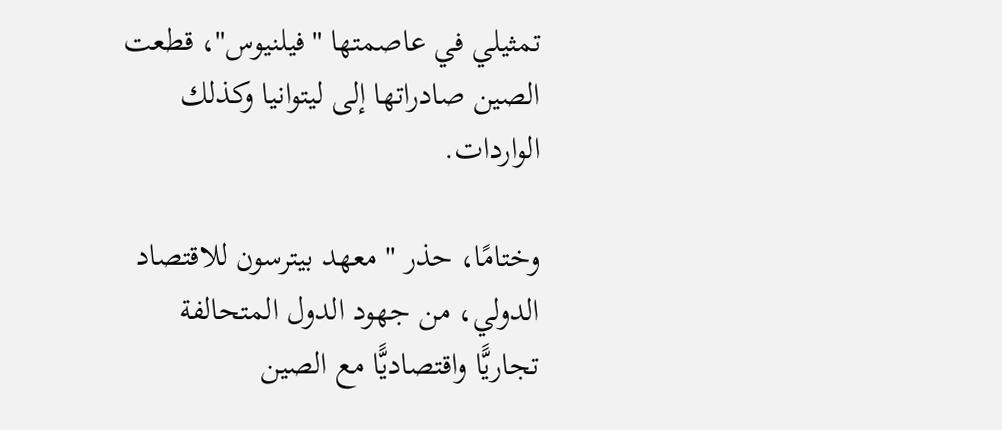تمثيلي في عاصمتها "فيلنيوس"، قطعت الصين صادراتها إلى ليتوانيا وكذلك الواردات.

وختامًا، حذر " معهد بيترسون للاقتصاد الدولي، من جهود الدول المتحالفة تجاريًّا واقتصاديًّا مع الصين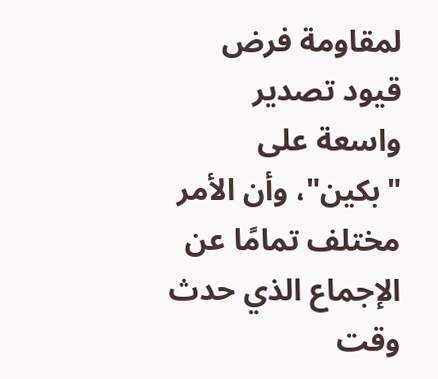لمقاومة فرض قيود تصدير واسعة على "بكين"، وأن الأمر مختلف تمامًا عن الإجماع الذي حدث وقت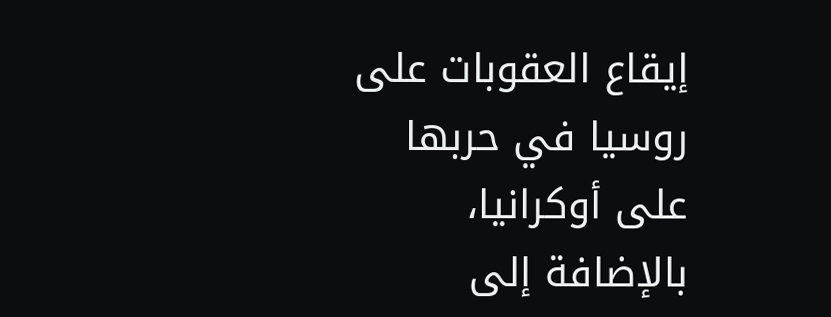إيقاع العقوبات على روسيا في حربها على أوكرانيا، بالإضافة إلى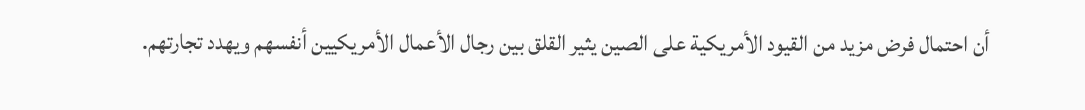أن احتمال فرض مزيد من القيود الأمريكية على الصين يثير القلق بين رجال الأعمال الأمريكيين أنفسهم ويهدد تجارتهم.